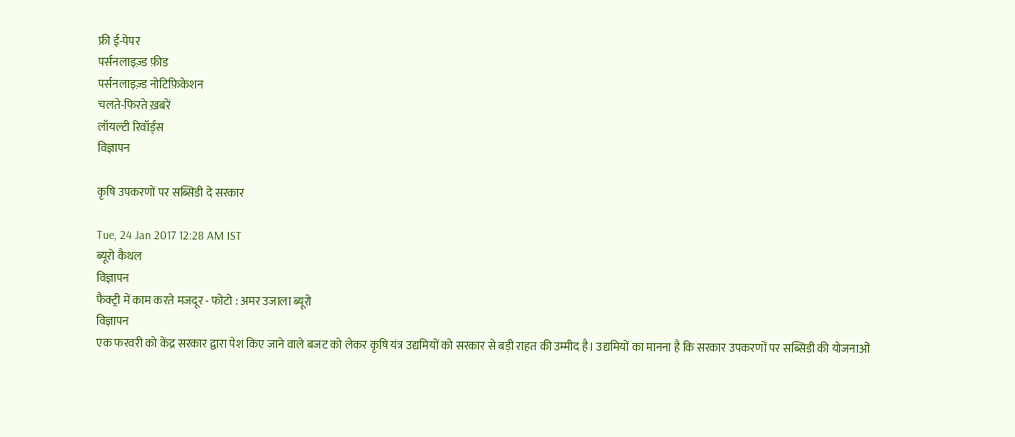फ्री ई-पेपर
पर्सनलाइज़्ड फ़ीड
पर्सनलाइज़्ड नोटिफ़िकेशन
चलते-फिरते ख़बरें
लॉयल्टी रिवॉर्ड्स
विज्ञापन

कृषि उपकरणों पर सब्सिडी दे सरकार

Tue, 24 Jan 2017 12:28 AM IST
ब्यूरो कैथल
विज्ञापन
फैक्ट्री में काम करते मजदूर - फोटो : अमर उजाला ब्यूरो
विज्ञापन
एक फरवरी को केंद्र सरकार द्वारा पेश किए जाने वाले बजट को लेकर कृषि यंत्र उद्यमियों को सरकार से बड़ी राहत की उम्मीद है। उद्यमियों का मानना है कि सरकार उपकरणों पर सब्सिडी की योजनाओं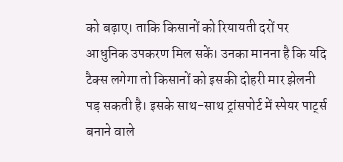को बढ़ाए। ताकि किसानों को रियायती दरों पर आधुनिक उपकरण मिल सकें। उनका मानना है कि यदि टैक्स लगेगा तो किसानों को इसकी दोहरी मार झेलनी पड़ सकती है। इसके साथ-साथ ट्रांसपोर्ट में स्पेयर पार्ट्स बनाने वाले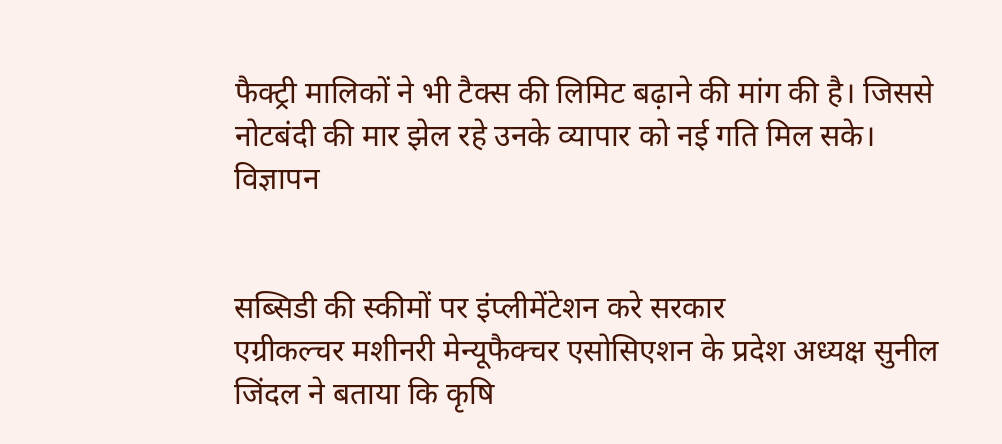फैक्ट्री मालिकों ने भी टैक्स की लिमिट बढ़ाने की मांग की है। जिससे नोटबंदी की मार झेल रहे उनके व्यापार को नई गति मिल सके।
विज्ञापन


सब्सिडी की स्कीमों पर इंप्लीमेंटेशन करे सरकार
एग्रीकल्चर मशीनरी मेन्यूफैक्चर एसोसिएशन के प्रदेश अध्यक्ष सुनील जिंदल ने बताया कि कृषि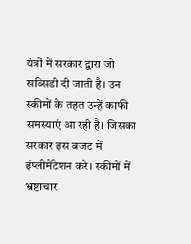यंत्रों में सरकार द्वारा जो सब्सिडी दी जाती है। उन स्कीमों के तहत उन्हें काफी समस्याएं आ रही है। जिसका सरकार इस बजट में इंप्लीमेंटेशन करे। स्कीमों में भ्रष्टाचार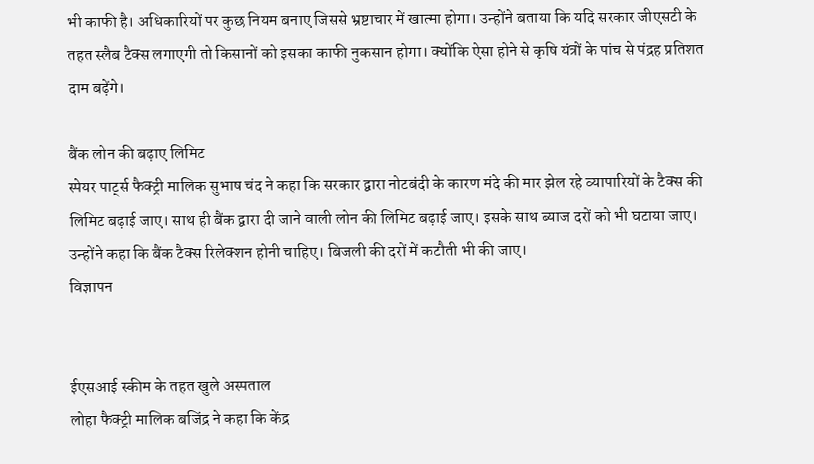भी काफी है। अधिकारियों पर कुछ नियम बनाए जिससे भ्रष्टाचार में खात्मा होगा। उन्होंने बताया कि यदि सरकार जीएसटी के तहत स्लैब टैक्स लगाएगी तो किसानों को इसका काफी नुकसान होगा। क्योंकि ऐसा होने से कृषि यंत्रों के पांच से पंद्रह प्रतिशत दाम बढ़ेंगे।

बैंक लोन की बढ़ाए लिमिट
स्पेयर पार्ट्स फैक्ट्री मालिक सुभाष चंद ने कहा कि सरकार द्वारा नोटबंदी के कारण मंदे की मार झेल रहे व्यापारियों के टैक्स की लिमिट बढ़ाई जाए। साथ ही बैंक द्वारा दी जाने वाली लोन की लिमिट बढ़ाई जाए। इसके साथ ब्याज दरों को भी घटाया जाए। उन्होंने कहा कि बैंक टैक्स रिलेक्शन होनी चाहिए। बिजली की दरों में कटौती भी की जाए।
विज्ञापन


ईएसआई स्कीम के तहत खुले अस्पताल
लोहा फैक्ट्री मालिक बजिंद्र ने कहा कि केंद्र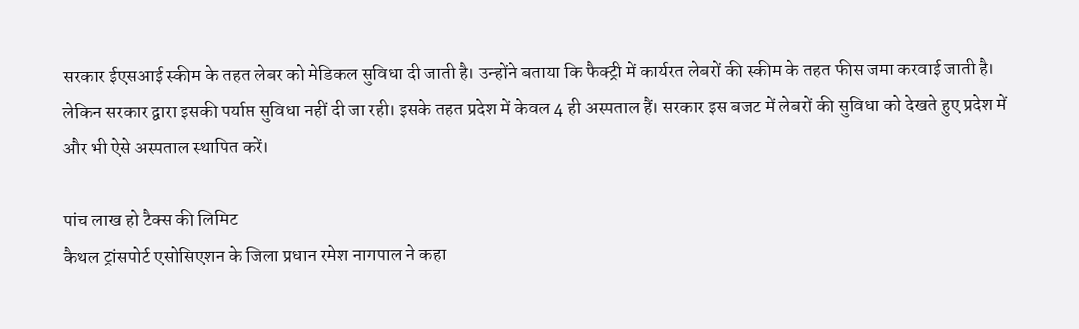सरकार ईएसआई स्कीम के तहत लेबर को मेडिकल सुविधा दी जाती है। उन्होंने बताया कि फैक्ट्री में कार्यरत लेबरों की स्कीम के तहत फीस जमा करवाई जाती है। लेकिन सरकार द्वारा इसकी पर्याप्त सुविधा नहीं दी जा रही। इसके तहत प्रदेश में केवल 4 ही अस्पताल हैं। सरकार इस बजट में लेबरों की सुविधा को देखते हुए प्रदेश में और भी ऐसे अस्पताल स्थापित करें।

पांच लाख हो टैक्स की लिमिट
कैथल ट्रांसपोर्ट एसोसिएशन के जिला प्रधान रमेश नागपाल ने कहा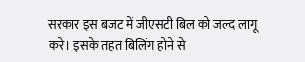सरकार इस बजट में जीएसटी बिल को जल्द लागू करे। इसके तहत बिलिंग होने से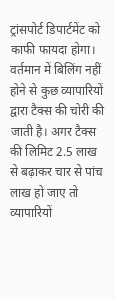ट्रांसपोर्ट डिपार्टमेंट को काफी फायदा होगा। वर्तमान में बिलिंग नहीं होने से कुछ व्यापारियों द्वारा टैक्स की चोरी की जाती है। अगर टैक्स की लिमिट 2.5 लाख से बढ़ाकर चार से पांच लाख हो जाए तो व्यापारियों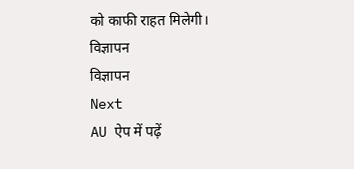को काफी राहत मिलेगी।
विज्ञापन
विज्ञापन
Next
AU ऐप में पढ़ें